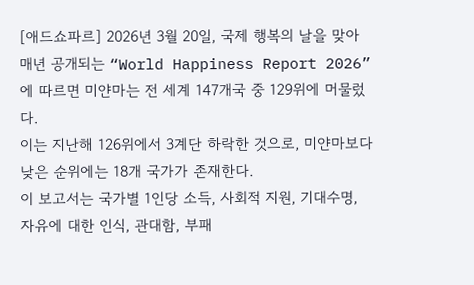[애드쇼파르] 2026년 3월 20일, 국제 행복의 날을 맞아 매년 공개되는 “World Happiness Report 2026”에 따르면 미얀마는 전 세계 147개국 중 129위에 머물렀다.
이는 지난해 126위에서 3계단 하락한 것으로, 미얀마보다 낮은 순위에는 18개 국가가 존재한다.
이 보고서는 국가별 1인당 소득, 사회적 지원, 기대수명, 자유에 대한 인식, 관대함, 부패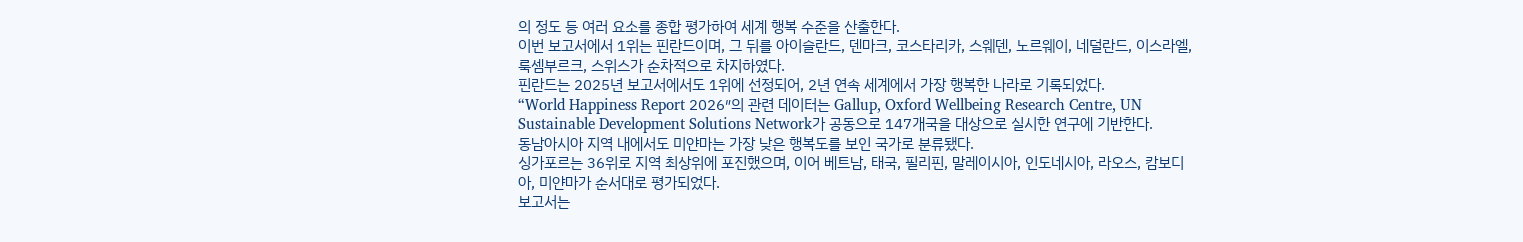의 정도 등 여러 요소를 종합 평가하여 세계 행복 수준을 산출한다.
이번 보고서에서 1위는 핀란드이며, 그 뒤를 아이슬란드, 덴마크, 코스타리카, 스웨덴, 노르웨이, 네덜란드, 이스라엘, 룩셈부르크, 스위스가 순차적으로 차지하였다.
핀란드는 2025년 보고서에서도 1위에 선정되어, 2년 연속 세계에서 가장 행복한 나라로 기록되었다.
“World Happiness Report 2026″의 관련 데이터는 Gallup, Oxford Wellbeing Research Centre, UN Sustainable Development Solutions Network가 공동으로 147개국을 대상으로 실시한 연구에 기반한다.
동남아시아 지역 내에서도 미얀마는 가장 낮은 행복도를 보인 국가로 분류됐다.
싱가포르는 36위로 지역 최상위에 포진했으며, 이어 베트남, 태국, 필리핀, 말레이시아, 인도네시아, 라오스, 캄보디아, 미얀마가 순서대로 평가되었다.
보고서는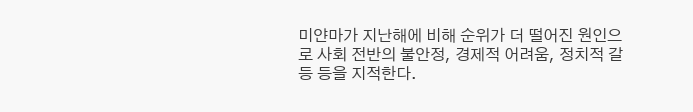미얀마가 지난해에 비해 순위가 더 떨어진 원인으로 사회 전반의 불안정, 경제적 어려움, 정치적 갈등 등을 지적한다.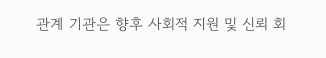관계 기관은 향후 사회적 지원 및 신뢰 회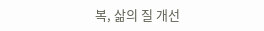복, 삶의 질 개선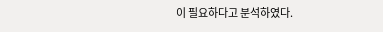이 필요하다고 분석하였다.